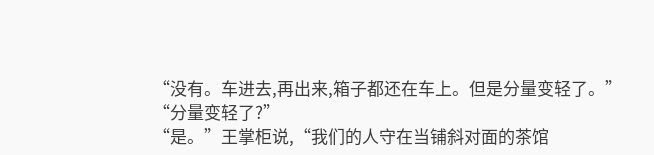“没有。车进去,再出来,箱子都还在车上。但是分量变轻了。”
“分量变轻了?”
“是。”王掌柜说,“我们的人守在当铺斜对面的茶馆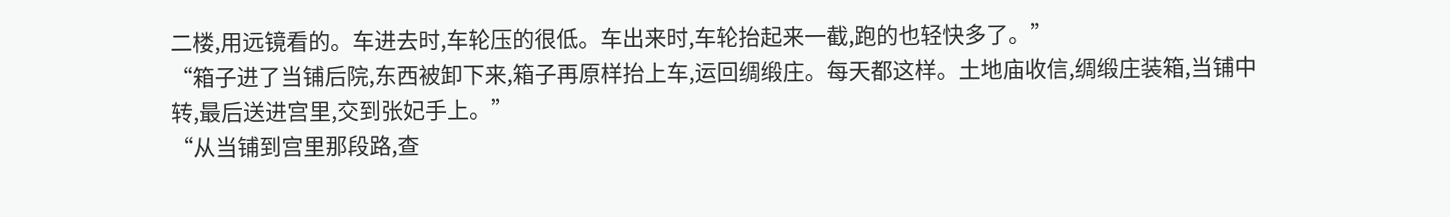二楼,用远镜看的。车进去时,车轮压的很低。车出来时,车轮抬起来一截,跑的也轻快多了。”
“箱子进了当铺后院,东西被卸下来,箱子再原样抬上车,运回绸缎庄。每天都这样。土地庙收信,绸缎庄装箱,当铺中转,最后送进宫里,交到张妃手上。”
“从当铺到宫里那段路,查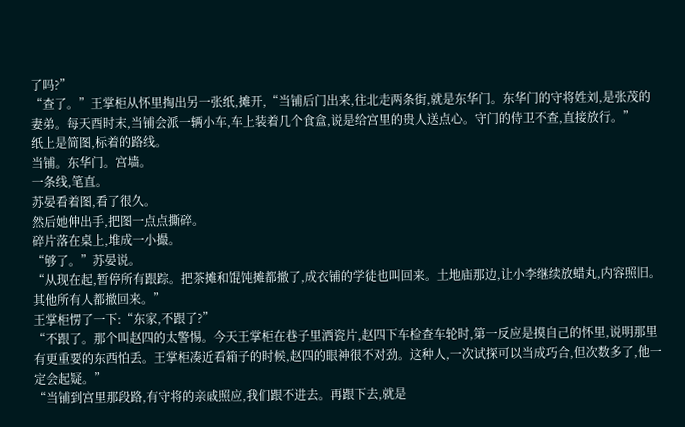了吗?”
“查了。”王掌柜从怀里掏出另一张纸,摊开,“当铺后门出来,往北走两条街,就是东华门。东华门的守将姓刘,是张茂的妻弟。每天酉时末,当铺会派一辆小车,车上装着几个食盒,说是给宫里的贵人送点心。守门的侍卫不查,直接放行。”
纸上是简图,标着的路线。
当铺。东华门。宫墙。
一条线,笔直。
苏晏看着图,看了很久。
然后她伸出手,把图一点点撕碎。
碎片落在桌上,堆成一小撮。
“够了。”苏晏说。
“从现在起,暂停所有跟踪。把茶摊和馄饨摊都撤了,成衣铺的学徒也叫回来。土地庙那边,让小李继续放蜡丸,内容照旧。其他所有人都撤回来。”
王掌柜愣了一下:“东家,不跟了?”
“不跟了。那个叫赵四的太警惕。今天王掌柜在巷子里洒瓷片,赵四下车检查车轮时,第一反应是摸自己的怀里,说明那里有更重要的东西怕丢。王掌柜凑近看箱子的时候,赵四的眼神很不对劲。这种人,一次试探可以当成巧合,但次数多了,他一定会起疑。”
“当铺到宫里那段路,有守将的亲戚照应,我们跟不进去。再跟下去,就是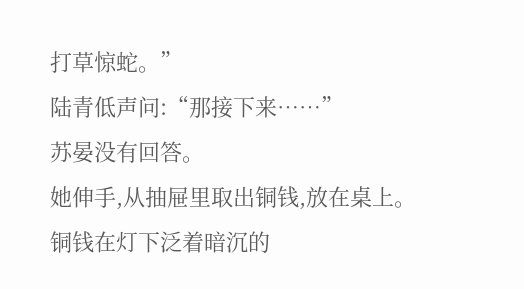打草惊蛇。”
陆青低声问:“那接下来……”
苏晏没有回答。
她伸手,从抽屉里取出铜钱,放在桌上。
铜钱在灯下泛着暗沉的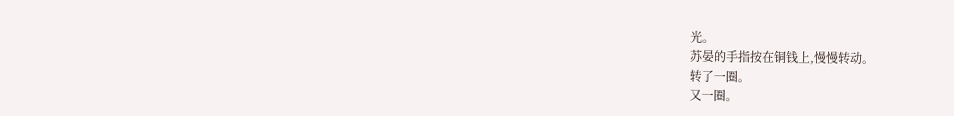光。
苏晏的手指按在铜钱上,慢慢转动。
转了一圈。
又一圈。